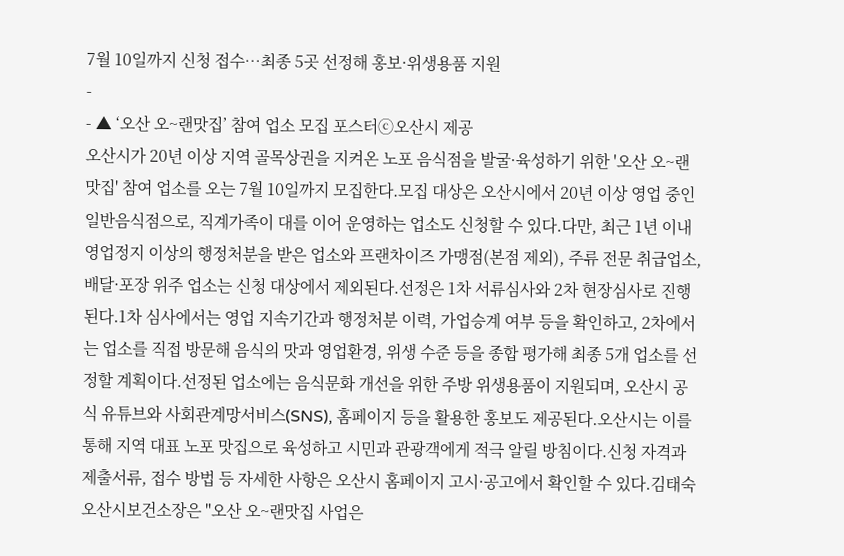7월 10일까지 신청 접수…최종 5곳 선정해 홍보·위생용품 지원
-
- ▲ ‘오산 오~랜맛집’ 참여 업소 모집 포스터ⓒ오산시 제공
오산시가 20년 이상 지역 골목상권을 지켜온 노포 음식점을 발굴·육성하기 위한 '오산 오~랜맛집' 참여 업소를 오는 7월 10일까지 모집한다.모집 대상은 오산시에서 20년 이상 영업 중인 일반음식점으로, 직계가족이 대를 이어 운영하는 업소도 신청할 수 있다.다만, 최근 1년 이내 영업정지 이상의 행정처분을 받은 업소와 프랜차이즈 가맹점(본점 제외), 주류 전문 취급업소, 배달·포장 위주 업소는 신청 대상에서 제외된다.선정은 1차 서류심사와 2차 현장심사로 진행된다.1차 심사에서는 영업 지속기간과 행정처분 이력, 가업승계 여부 등을 확인하고, 2차에서는 업소를 직접 방문해 음식의 맛과 영업환경, 위생 수준 등을 종합 평가해 최종 5개 업소를 선정할 계획이다.선정된 업소에는 음식문화 개선을 위한 주방 위생용품이 지원되며, 오산시 공식 유튜브와 사회관계망서비스(SNS), 홈페이지 등을 활용한 홍보도 제공된다.오산시는 이를 통해 지역 대표 노포 맛집으로 육성하고 시민과 관광객에게 적극 알릴 방침이다.신청 자격과 제출서류, 접수 방법 등 자세한 사항은 오산시 홈페이지 고시·공고에서 확인할 수 있다.김태숙 오산시보건소장은 "오산 오~랜맛집 사업은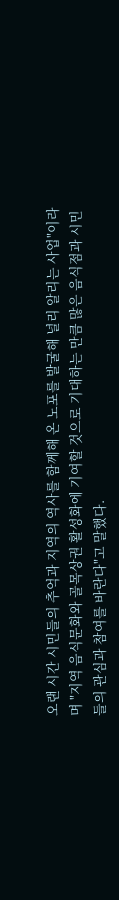오랜 시간 시민들의 추억과 지역의 역사를 함께해 온 노포를 발굴해 널리 알리는 사업"이라며 "지역 음식문화와 골목상권 활성화에 기여할 것으로 기대하는 만큼 많은 음식점과 시민들의 관심과 참여를 바란다"고 말했다.